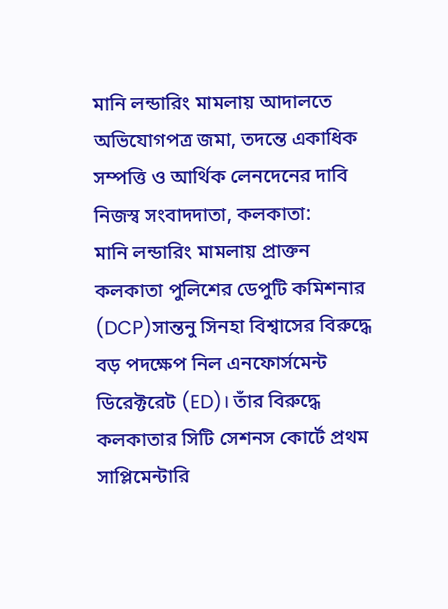মানি লন্ডারিং মামলায় আদালতে অভিযোগপত্র জমা, তদন্তে একাধিক সম্পত্তি ও আর্থিক লেনদেনের দাবি
নিজস্ব সংবাদদাতা, কলকাতা:
মানি লন্ডারিং মামলায় প্রাক্তন কলকাতা পুলিশের ডেপুটি কমিশনার (DCP)সান্তনু সিনহা বিশ্বাসের বিরুদ্ধে বড় পদক্ষেপ নিল এনফোর্সমেন্ট ডিরেক্টরেট (ED)। তাঁর বিরুদ্ধে কলকাতার সিটি সেশনস কোর্টে প্রথম সাপ্লিমেন্টারি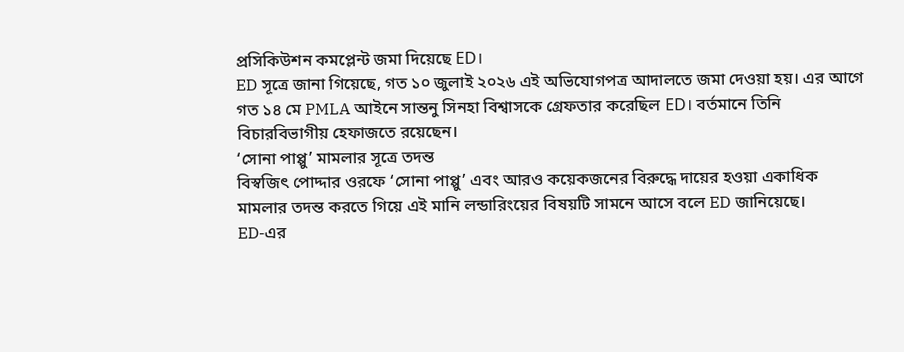প্রসিকিউশন কমপ্লেন্ট জমা দিয়েছে ED।
ED সূত্রে জানা গিয়েছে, গত ১০ জুলাই ২০২৬ এই অভিযোগপত্র আদালতে জমা দেওয়া হয়। এর আগে গত ১৪ মে PMLA আইনে সান্তনু সিনহা বিশ্বাসকে গ্রেফতার করেছিল ED। বর্তমানে তিনি বিচারবিভাগীয় হেফাজতে রয়েছেন।
‘সোনা পাপ্পু’ মামলার সূত্রে তদন্ত
বিস্বজিৎ পোদ্দার ওরফে ‘সোনা পাপ্পু’ এবং আরও কয়েকজনের বিরুদ্ধে দায়ের হওয়া একাধিক মামলার তদন্ত করতে গিয়ে এই মানি লন্ডারিংয়ের বিষয়টি সামনে আসে বলে ED জানিয়েছে।
ED-এর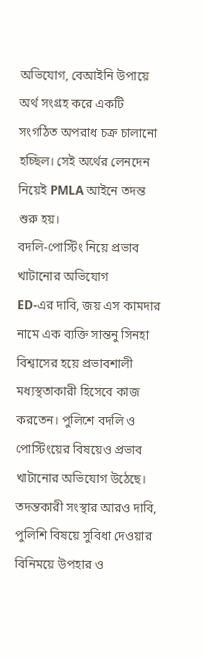অভিযোগ, বেআইনি উপায়ে অর্থ সংগ্রহ করে একটি সংগঠিত অপরাধ চক্র চালানো হচ্ছিল। সেই অর্থের লেনদেন নিয়েই PMLA আইনে তদন্ত শুরু হয়।
বদলি-পোস্টিং নিয়ে প্রভাব খাটানোর অভিযোগ
ED-এর দাবি, জয় এস কামদার নামে এক ব্যক্তি সান্তনু সিনহা বিশ্বাসের হয়ে প্রভাবশালী মধ্যস্থতাকারী হিসেবে কাজ করতেন। পুলিশে বদলি ও পোস্টিংয়ের বিষয়েও প্রভাব খাটানোর অভিযোগ উঠেছে।
তদন্তকারী সংস্থার আরও দাবি, পুলিশি বিষয়ে সুবিধা দেওয়ার বিনিময়ে উপহার ও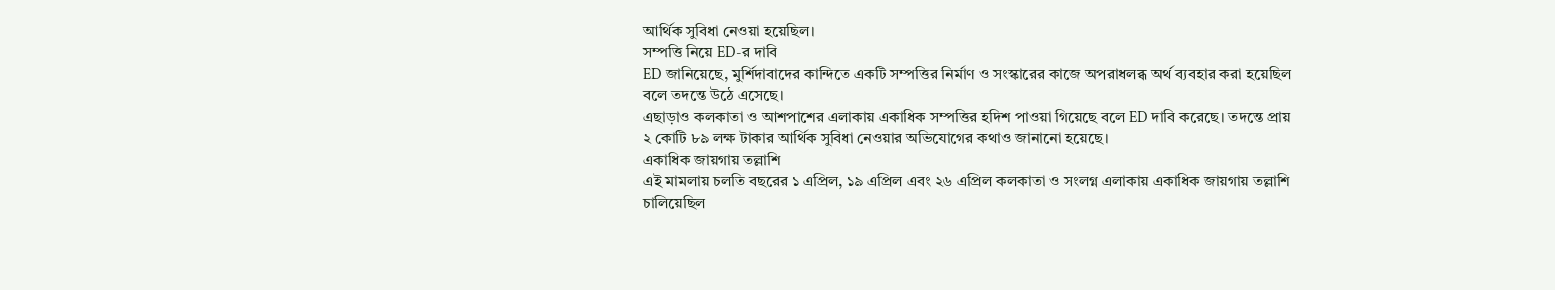আর্থিক সুবিধা নেওয়া হয়েছিল।
সম্পত্তি নিয়ে ED-র দাবি
ED জানিয়েছে, মুর্শিদাবাদের কান্দিতে একটি সম্পত্তির নির্মাণ ও সংস্কারের কাজে অপরাধলব্ধ অর্থ ব্যবহার করা হয়েছিল বলে তদন্তে উঠে এসেছে।
এছাড়াও কলকাতা ও আশপাশের এলাকায় একাধিক সম্পত্তির হদিশ পাওয়া গিয়েছে বলে ED দাবি করেছে। তদন্তে প্রায় ২ কোটি ৮৯ লক্ষ টাকার আর্থিক সুবিধা নেওয়ার অভিযোগের কথাও জানানো হয়েছে।
একাধিক জায়গায় তল্লাশি
এই মামলায় চলতি বছরের ১ এপ্রিল, ১৯ এপ্রিল এবং ২৬ এপ্রিল কলকাতা ও সংলগ্ন এলাকায় একাধিক জায়গায় তল্লাশি চালিয়েছিল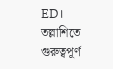ED।
তল্লাশিতে গুরুত্বপূর্ণ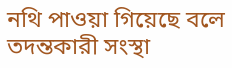নথি পাওয়া গিয়েছে বলে তদন্তকারী সংস্থা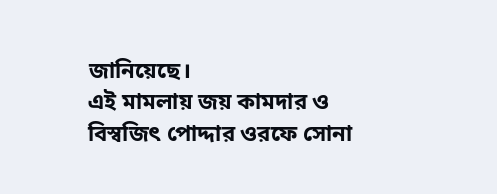জানিয়েছে।
এই মামলায় জয় কামদার ও বিস্বজিৎ পোদ্দার ওরফে সোনা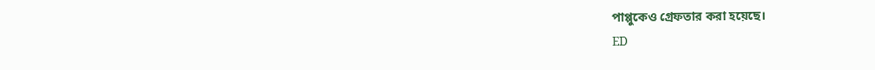পাপ্পুকেও গ্রেফতার করা হয়েছে।
ED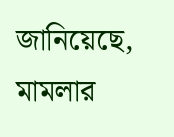জানিয়েছে, মামলার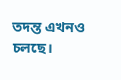তদন্ত এখনও চলছে।